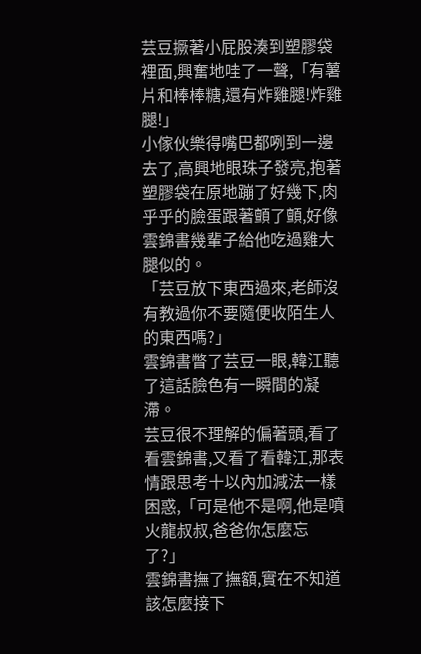芸豆撅著小屁股湊到塑膠袋裡面,興奮地哇了一聲,「有薯片和棒棒糖,還有炸雞腿!炸雞腿!」
小傢伙樂得嘴巴都咧到一邊去了,高興地眼珠子發亮,抱著塑膠袋在原地蹦了好幾下,肉乎乎的臉蛋跟著顫了顫,好像雲錦書幾輩子給他吃過雞大腿似的。
「芸豆放下東西過來,老師沒有教過你不要隨便收陌生人的東西嗎?」
雲錦書瞥了芸豆一眼,韓江聽了這話臉色有一瞬間的凝滯。
芸豆很不理解的偏著頭,看了看雲錦書,又看了看韓江,那表情跟思考十以內加減法一樣困惑,「可是他不是啊,他是噴火龍叔叔,爸爸你怎麼忘了?」
雲錦書撫了撫額,實在不知道該怎麼接下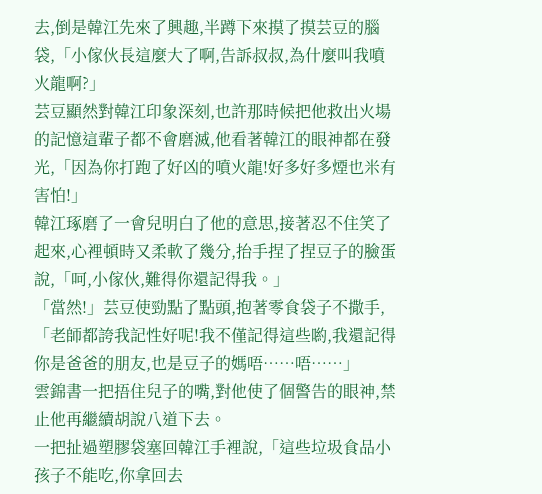去,倒是韓江先來了興趣,半蹲下來摸了摸芸豆的腦袋,「小傢伙長這麼大了啊,告訴叔叔,為什麼叫我噴火龍啊?」
芸豆顯然對韓江印象深刻,也許那時候把他救出火場的記憶這輩子都不會磨滅,他看著韓江的眼神都在發光,「因為你打跑了好凶的噴火龍!好多好多煙也米有害怕!」
韓江琢磨了一會兒明白了他的意思,接著忍不住笑了起來,心裡頓時又柔軟了幾分,抬手捏了捏豆子的臉蛋說,「呵,小傢伙,難得你還記得我。」
「當然!」芸豆使勁點了點頭,抱著零食袋子不撒手,「老師都誇我記性好呢!我不僅記得這些喲,我還記得你是爸爸的朋友,也是豆子的媽唔……唔……」
雲錦書一把捂住兒子的嘴,對他使了個警告的眼神,禁止他再繼續胡說八道下去。
一把扯過塑膠袋塞回韓江手裡說,「這些垃圾食品小孩子不能吃,你拿回去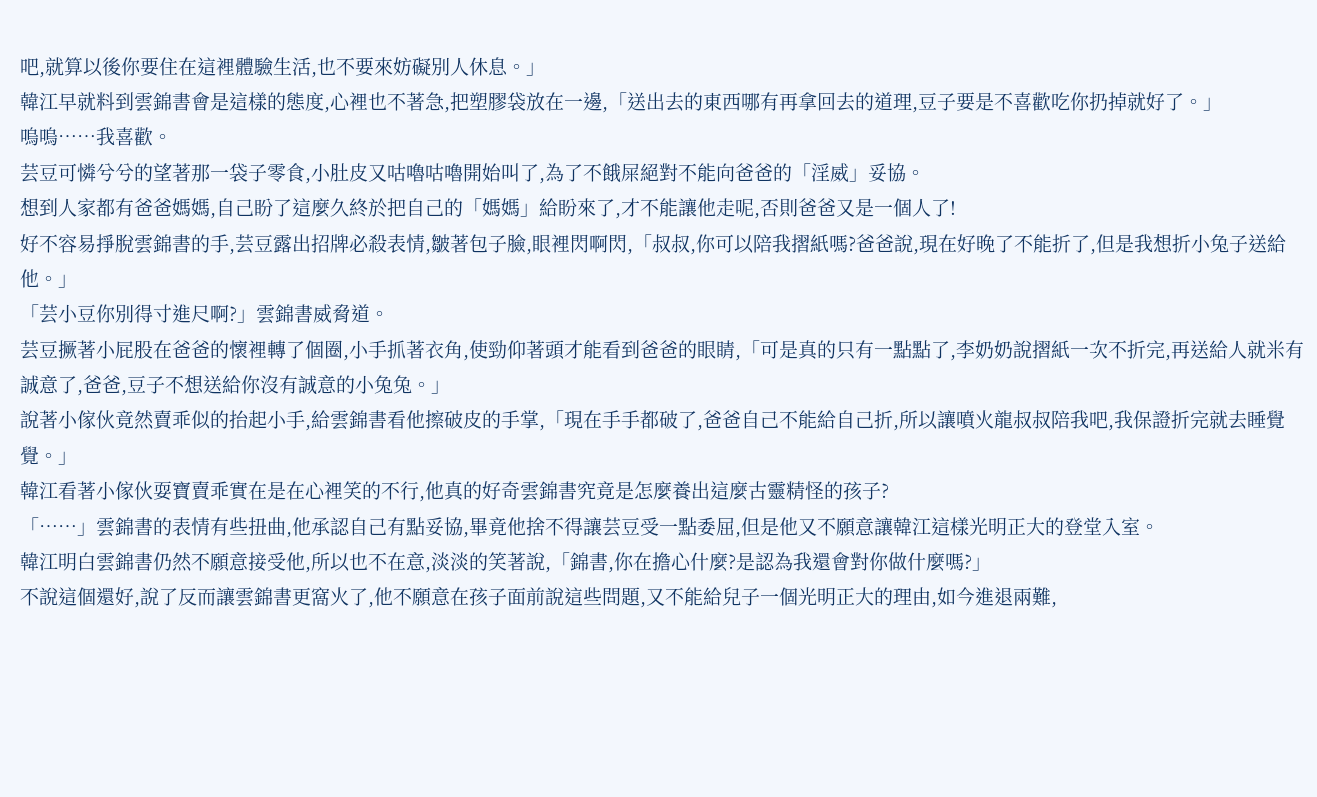吧,就算以後你要住在這裡體驗生活,也不要來妨礙別人休息。」
韓江早就料到雲錦書會是這樣的態度,心裡也不著急,把塑膠袋放在一邊,「送出去的東西哪有再拿回去的道理,豆子要是不喜歡吃你扔掉就好了。」
嗚嗚……我喜歡。
芸豆可憐兮兮的望著那一袋子零食,小肚皮又咕嚕咕嚕開始叫了,為了不餓屎絕對不能向爸爸的「淫威」妥協。
想到人家都有爸爸媽媽,自己盼了這麼久終於把自己的「媽媽」給盼來了,才不能讓他走呢,否則爸爸又是一個人了!
好不容易掙脫雲錦書的手,芸豆露出招牌必殺表情,皺著包子臉,眼裡閃啊閃,「叔叔,你可以陪我摺紙嗎?爸爸說,現在好晚了不能折了,但是我想折小兔子送給他。」
「芸小豆你別得寸進尺啊?」雲錦書威脅道。
芸豆撅著小屁股在爸爸的懷裡轉了個圈,小手抓著衣角,使勁仰著頭才能看到爸爸的眼睛,「可是真的只有一點點了,李奶奶說摺紙一次不折完,再送給人就米有誠意了,爸爸,豆子不想送給你沒有誠意的小兔兔。」
說著小傢伙竟然賣乖似的抬起小手,給雲錦書看他擦破皮的手掌,「現在手手都破了,爸爸自己不能給自己折,所以讓噴火龍叔叔陪我吧,我保證折完就去睡覺覺。」
韓江看著小傢伙耍寶賣乖實在是在心裡笑的不行,他真的好奇雲錦書究竟是怎麼養出這麼古靈精怪的孩子?
「……」雲錦書的表情有些扭曲,他承認自己有點妥協,畢竟他捨不得讓芸豆受一點委屈,但是他又不願意讓韓江這樣光明正大的登堂入室。
韓江明白雲錦書仍然不願意接受他,所以也不在意,淡淡的笑著說,「錦書,你在擔心什麼?是認為我還會對你做什麼嗎?」
不說這個還好,說了反而讓雲錦書更窩火了,他不願意在孩子面前說這些問題,又不能給兒子一個光明正大的理由,如今進退兩難,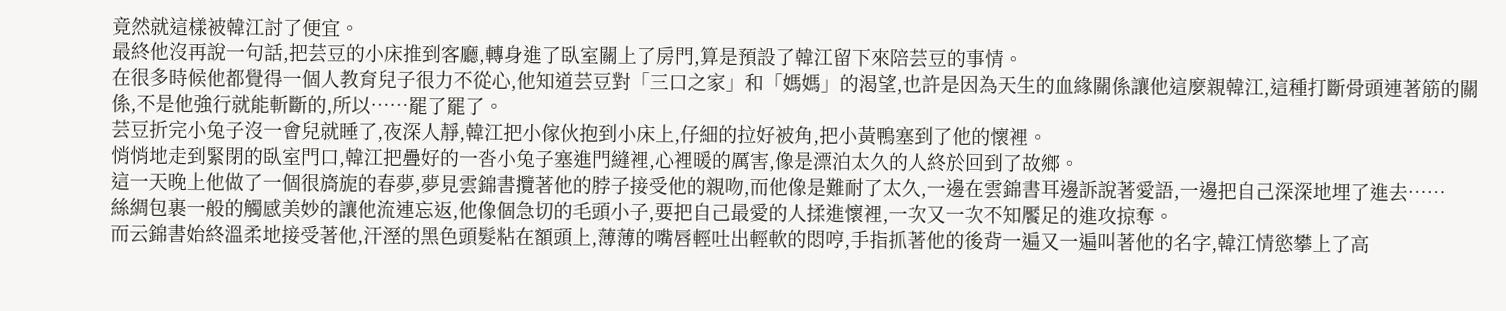竟然就這樣被韓江討了便宜。
最終他沒再說一句話,把芸豆的小床推到客廳,轉身進了臥室關上了房門,算是預設了韓江留下來陪芸豆的事情。
在很多時候他都覺得一個人教育兒子很力不從心,他知道芸豆對「三口之家」和「媽媽」的渴望,也許是因為天生的血緣關係讓他這麼親韓江,這種打斷骨頭連著筋的關係,不是他強行就能斬斷的,所以……罷了罷了。
芸豆折完小兔子沒一會兒就睡了,夜深人靜,韓江把小傢伙抱到小床上,仔細的拉好被角,把小黃鴨塞到了他的懷裡。
悄悄地走到緊閉的臥室門口,韓江把疊好的一沓小兔子塞進門縫裡,心裡暖的厲害,像是漂泊太久的人終於回到了故鄉。
這一天晚上他做了一個很旖旎的春夢,夢見雲錦書攬著他的脖子接受他的親吻,而他像是難耐了太久,一邊在雲錦書耳邊訴說著愛語,一邊把自己深深地埋了進去……
絲綢包裹一般的觸感美妙的讓他流連忘返,他像個急切的毛頭小子,要把自己最愛的人揉進懷裡,一次又一次不知饜足的進攻掠奪。
而云錦書始終溫柔地接受著他,汗溼的黑色頭髮粘在額頭上,薄薄的嘴唇輕吐出輕軟的悶哼,手指抓著他的後背一遍又一遍叫著他的名字,韓江情慾攀上了高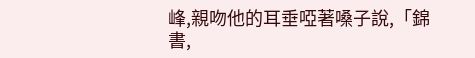峰,親吻他的耳垂啞著嗓子說,「錦書,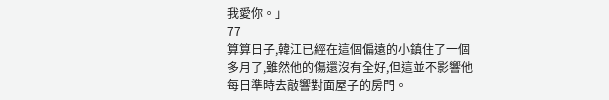我愛你。」
77
算算日子,韓江已經在這個偏遠的小鎮住了一個多月了,雖然他的傷還沒有全好,但這並不影響他每日準時去敲響對面屋子的房門。